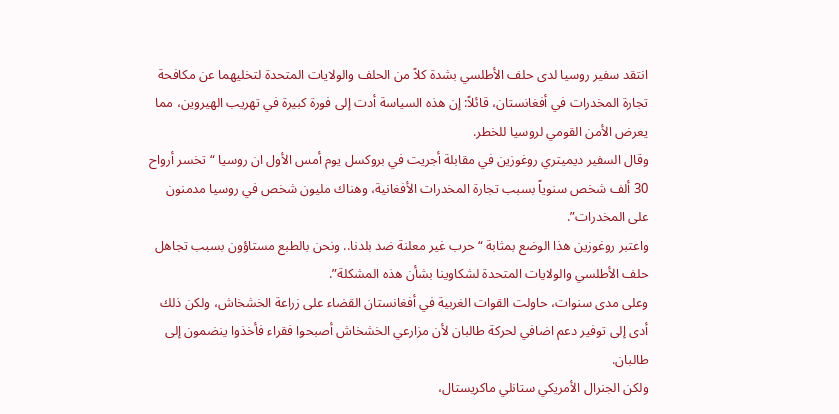انتقد سفير روسيا لدى حلف الأطلسي بشدة كلاً من الحلف والولايات المتحدة لتخليهما عن مكافحة تجارة المخدرات في أفغانستان، قائلاً: إن هذه السياسة أدت إلى فورة كبيرة في تهريب الهيروين، مما يعرض الأمن القومي لروسيا للخطر.
وقال السفير ديميتري روغوزين في مقابلة أجريت في بروكسل يوم أمس الأول ان روسيا “تخسر أرواح 30 ألف شخص سنوياً بسبب تجارة المخدرات الأفغانية، وهناك مليون شخص في روسيا مدمنون على المخدرات”.
واعتبر روغوزين هذا الوضع بمثابة “حرب غير معلنة ضد بلدنا.. ونحن بالطبع مستاؤون بسبب تجاهل حلف الأطلسي والولايات المتحدة لشكاوينا بشأن هذه المشكلة”.
وعلى مدى سنوات، حاولت القوات الغربية في أفغانستان القضاء على زراعة الخشخاش، ولكن ذلك أدى إلى توفير دعم اضافي لحركة طالبان لأن مزارعي الخشخاش أصبحوا فقراء فأخذوا ينضمون إلى طالبان.
ولكن الجنرال الأمريكي ستانلي ماكريستال،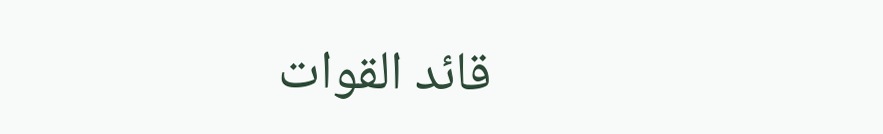قائد القوات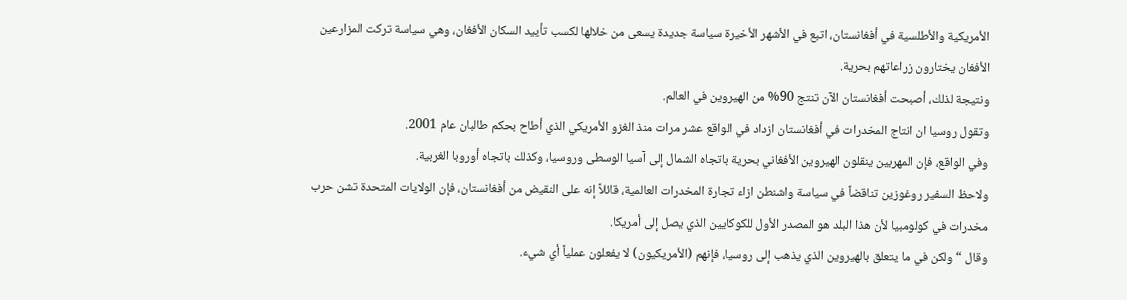الأمريكية والأطلسية في أفغانستان، اتبع في الأشهر الأخيرة سياسة جديدة يسعى من خلالها لكسب تأييد السكان الأفغان، وهي سياسة تركت المزارعين الأفغان يختارون زراعاتهم بحرية.
ونتيجة لذلك، أصبحت أفغانستان الآن تنتج 90% من الهيروين في العالم.
وتقول روسيا ان انتاج المخدرات في أفغانستان ازداد في الواقع عشر مرات منذ الغزو الأمريكي الذي أطاح بحكم طالبان عام 2001.
وفي الواقع، فإن المهربين ينقلون الهيروين الأفغاني بحرية باتجاه الشمال إلى آسيا الوسطى وروسيا، وكذلك باتجاه أوروبا الغربية.
ولاحظ السفير روغوزين تناقضاً في سياسة واشنطن ازاء تجارة المخدرات العالمية، قائلاً إنه على النقيض من أفغانستان، فإن الولايات المتحدة تشن حرب مخدرات في كولومبيا لأن هذا البلد هو المصدر الأول للكوكايين الذي يصل إلى أمريكا.
وقال “ولكن في ما يتعلق بالهيروين الذي يذهب إلى روسيا، فإنهم (الأمريكيون) لا يفعلون عملياً أي شيء.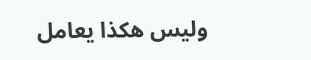وليس هكذا يعامل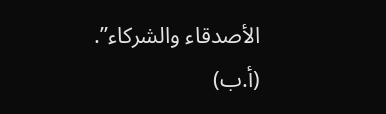الأصدقاء والشركاء”. (أ.ب)